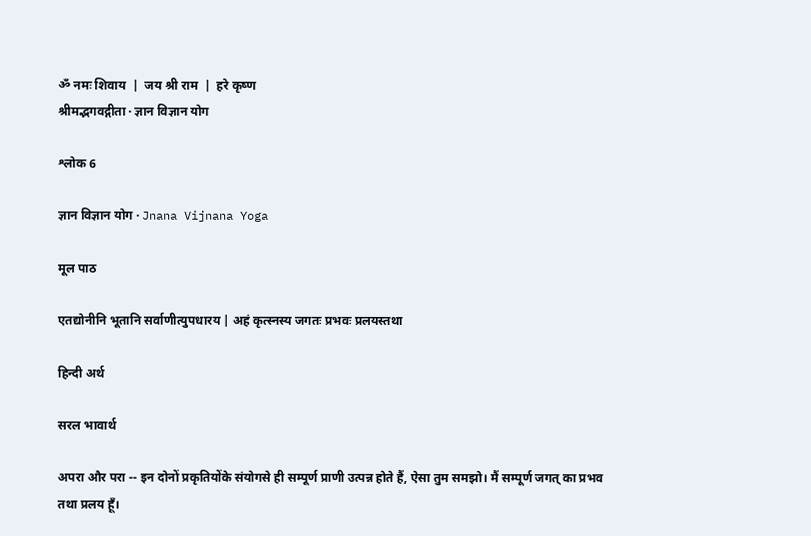ॐ नमः शिवाय  |  जय श्री राम  |  हरे कृष्ण
श्रीमद्भगवद्गीता · ज्ञान विज्ञान योग

श्लोक 6

ज्ञान विज्ञान योग · Jnana Vijnana Yoga

मूल पाठ

एतद्योनीनि भूतानि सर्वाणीत्युपधारय | अहं कृत्स्नस्य जगतः प्रभवः प्रलयस्तथा

हिन्दी अर्थ

सरल भावार्थ

अपरा और परा -- इन दोनों प्रकृतियोंके संयोगसे ही सम्पूर्ण प्राणी उत्पन्न होते हैं, ऐसा तुम समझो। मैं सम्पूर्ण जगत् का प्रभव तथा प्रलय हूँ।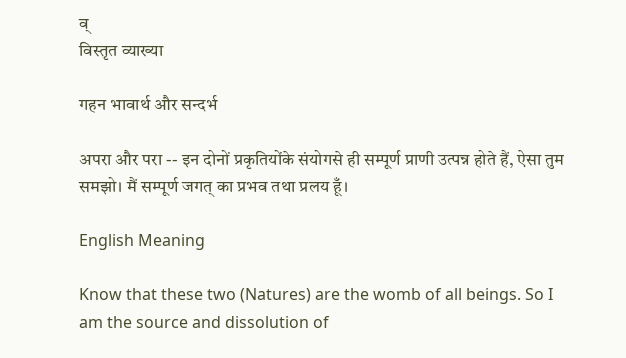व्
विस्तृत व्याख्या

गहन भावार्थ और सन्दर्भ

अपरा और परा -- इन दोनों प्रकृतियोंके संयोगसे ही सम्पूर्ण प्राणी उत्पन्न होते हैं, ऐसा तुम समझो। मैं सम्पूर्ण जगत् का प्रभव तथा प्रलय हूँ।

English Meaning

Know that these two (Natures) are the womb of all beings. So I am the source and dissolution of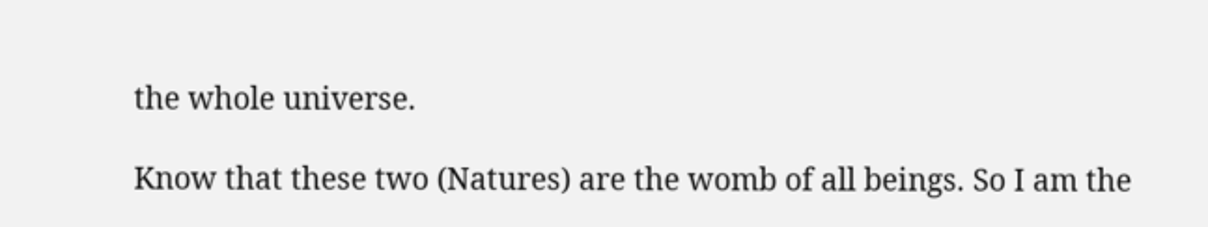the whole universe.

Know that these two (Natures) are the womb of all beings. So I am the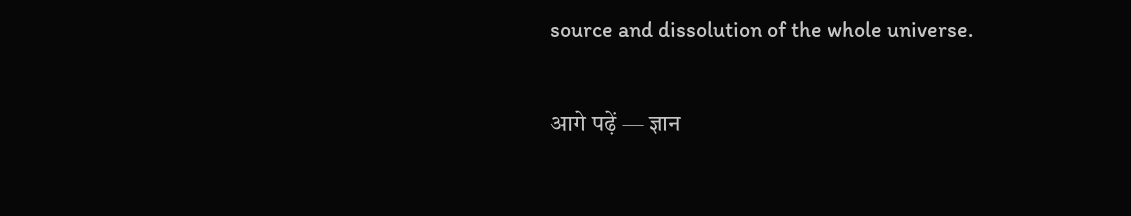source and dissolution of the whole universe.

आगे पढ़ें — ज्ञान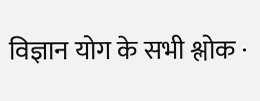विज्ञान योग के सभी श्लोक ·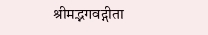श्रीमद्भगवद्गीता